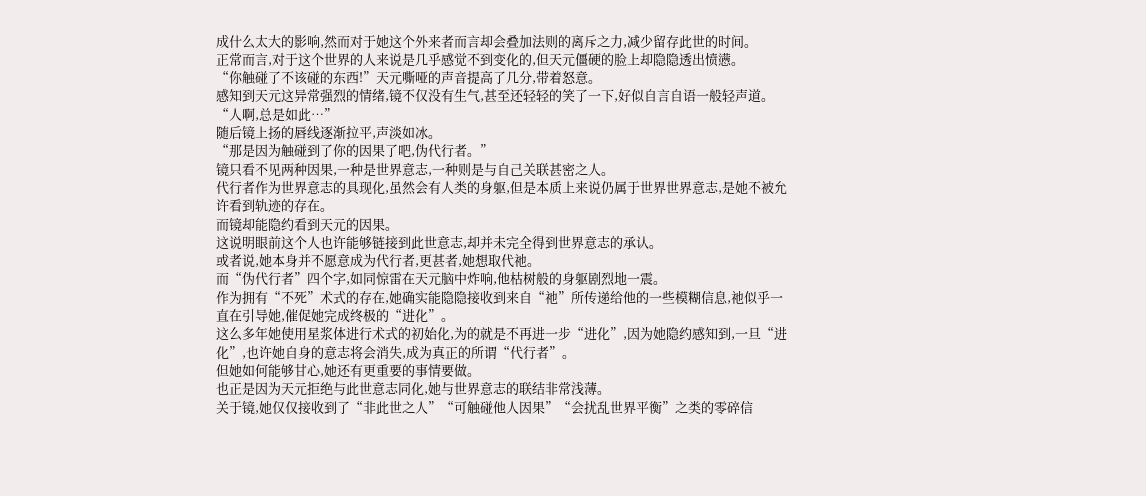成什么太大的影响,然而对于她这个外来者而言却会叠加法则的离斥之力,减少留存此世的时间。
正常而言,对于这个世界的人来说是几乎感觉不到变化的,但天元僵硬的脸上却隐隐透出愤懑。
“你触碰了不该碰的东西!”天元嘶哑的声音提高了几分,带着怒意。
感知到天元这异常强烈的情绪,镜不仅没有生气,甚至还轻轻的笑了一下,好似自言自语一般轻声道。
“人啊,总是如此…”
随后镜上扬的唇线逐渐拉平,声淡如冰。
“那是因为触碰到了你的因果了吧,伪代行者。”
镜只看不见两种因果,一种是世界意志,一种则是与自己关联甚密之人。
代行者作为世界意志的具现化,虽然会有人类的身躯,但是本质上来说仍属于世界世界意志,是她不被允许看到轨迹的存在。
而镜却能隐约看到天元的因果。
这说明眼前这个人也许能够链接到此世意志,却并未完全得到世界意志的承认。
或者说,她本身并不愿意成为代行者,更甚者,她想取代祂。
而“伪代行者”四个字,如同惊雷在天元脑中炸响,他枯树般的身躯剧烈地一震。
作为拥有“不死”术式的存在,她确实能隐隐接收到来自“祂”所传递给他的一些模糊信息,祂似乎一直在引导她,催促她完成终极的“进化”。
这么多年她使用星浆体进行术式的初始化,为的就是不再进一步“进化”,因为她隐约感知到,一旦“进化”,也许她自身的意志将会消失,成为真正的所谓“代行者”。
但她如何能够甘心,她还有更重要的事情要做。
也正是因为天元拒绝与此世意志同化,她与世界意志的联结非常浅薄。
关于镜,她仅仅接收到了“非此世之人”“可触碰他人因果”“会扰乱世界平衡”之类的零碎信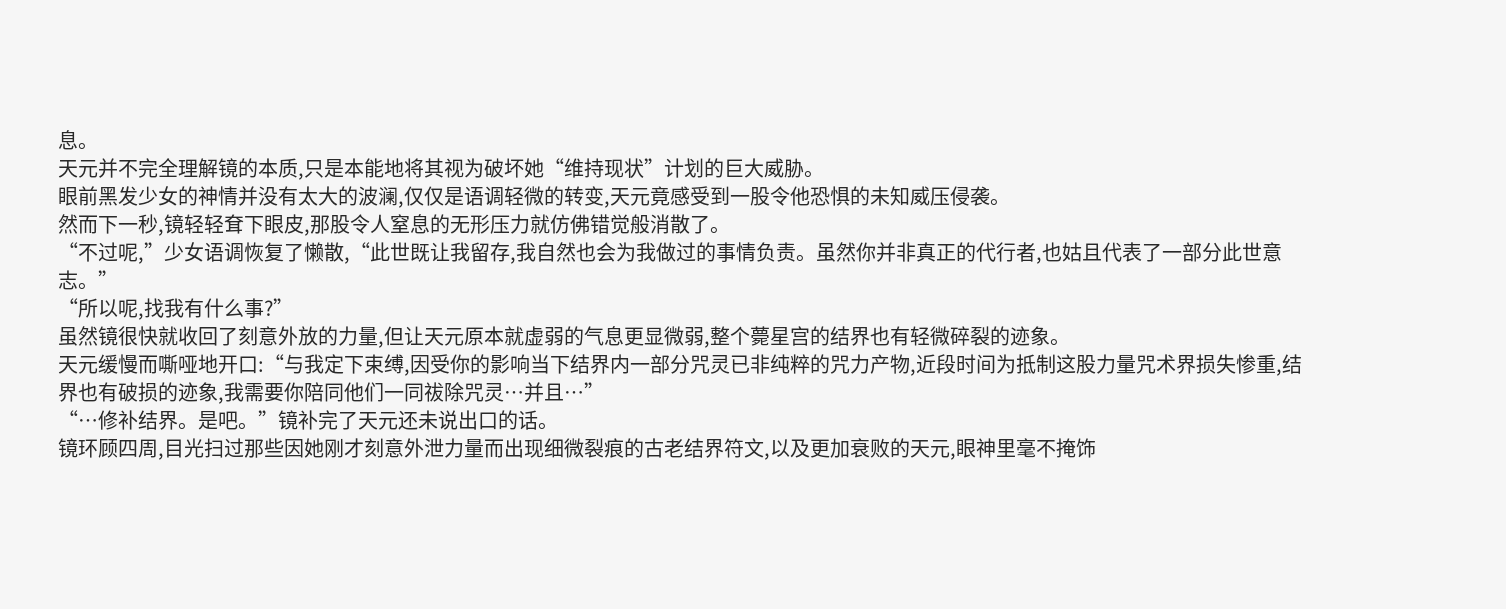息。
天元并不完全理解镜的本质,只是本能地将其视为破坏她“维持现状”计划的巨大威胁。
眼前黑发少女的神情并没有太大的波澜,仅仅是语调轻微的转变,天元竟感受到一股令他恐惧的未知威压侵袭。
然而下一秒,镜轻轻耷下眼皮,那股令人窒息的无形压力就仿佛错觉般消散了。
“不过呢,”少女语调恢复了懒散,“此世既让我留存,我自然也会为我做过的事情负责。虽然你并非真正的代行者,也姑且代表了一部分此世意志。”
“所以呢,找我有什么事?”
虽然镜很快就收回了刻意外放的力量,但让天元原本就虚弱的气息更显微弱,整个薨星宫的结界也有轻微碎裂的迹象。
天元缓慢而嘶哑地开口:“与我定下束缚,因受你的影响当下结界内一部分咒灵已非纯粹的咒力产物,近段时间为抵制这股力量咒术界损失惨重,结界也有破损的迹象,我需要你陪同他们一同祓除咒灵…并且…”
“…修补结界。是吧。”镜补完了天元还未说出口的话。
镜环顾四周,目光扫过那些因她刚才刻意外泄力量而出现细微裂痕的古老结界符文,以及更加衰败的天元,眼神里毫不掩饰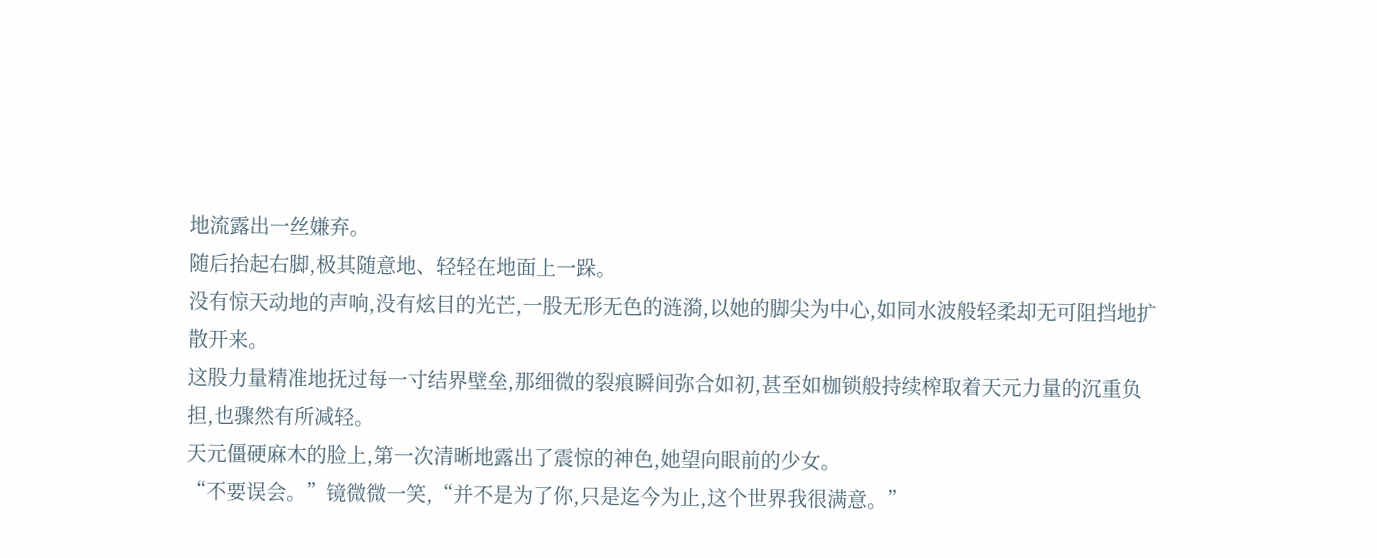地流露出一丝嫌弃。
随后抬起右脚,极其随意地、轻轻在地面上一跺。
没有惊天动地的声响,没有炫目的光芒,一股无形无色的涟漪,以她的脚尖为中心,如同水波般轻柔却无可阻挡地扩散开来。
这股力量精准地抚过每一寸结界壁垒,那细微的裂痕瞬间弥合如初,甚至如枷锁般持续榨取着天元力量的沉重负担,也骤然有所减轻。
天元僵硬麻木的脸上,第一次清晰地露出了震惊的神色,她望向眼前的少女。
“不要误会。”镜微微一笑,“并不是为了你,只是迄今为止,这个世界我很满意。”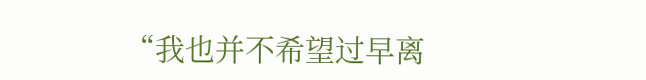“我也并不希望过早离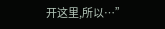开这里,所以…”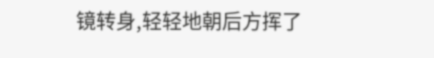镜转身,轻轻地朝后方挥了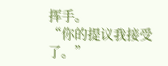挥手。
“你的提议我接受了。”